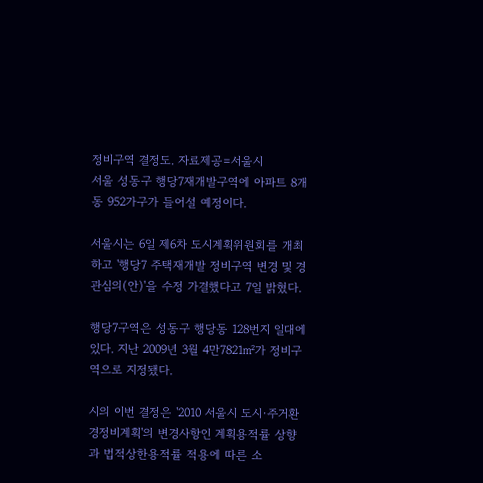정비구역 결정도. 자료제공=서울시
서울 성동구 행당7재개발구역에 아파트 8개 동 952가구가 들어설 예정이다.

서울시는 6일 제6차 도시계획위원회를 개최하고 '행당7 주택재개발 정비구역 변경 및 경관심의(안)'을 수정 가결했다고 7일 밝혔다.

행당7구역은 성동구 행당동 128번지 일대에 있다. 지난 2009년 3월 4만7821㎡가 정비구역으로 지정됐다.

시의 이번 결정은 '2010 서울시 도시·주거환경정비계획'의 변경사항인 계획용적률 상향과 법적상한용적률 적용에 따른 소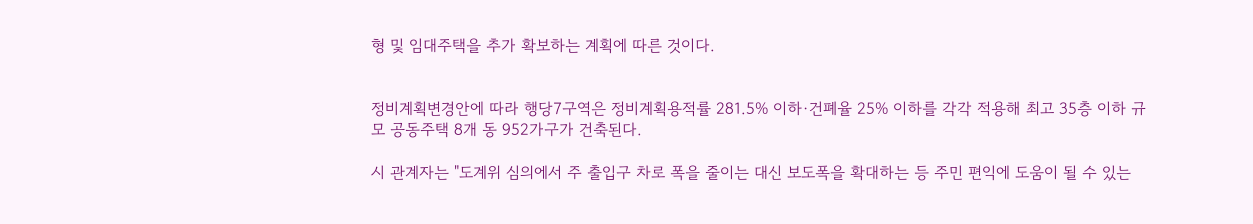형 및 임대주택을 추가 확보하는 계획에 따른 것이다.


정비계획변경안에 따라 행당7구역은 정비계획용적률 281.5% 이하·건폐율 25% 이하를 각각 적용해 최고 35층 이하 규모 공동주택 8개 동 952가구가 건축된다.

시 관계자는 "도계위 심의에서 주 출입구 차로 폭을 줄이는 대신 보도폭을 확대하는 등 주민 편익에 도움이 될 수 있는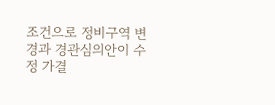조건으로 정비구역 변경과 경관심의안이 수정 가결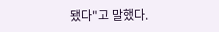됐다"고 말했다.